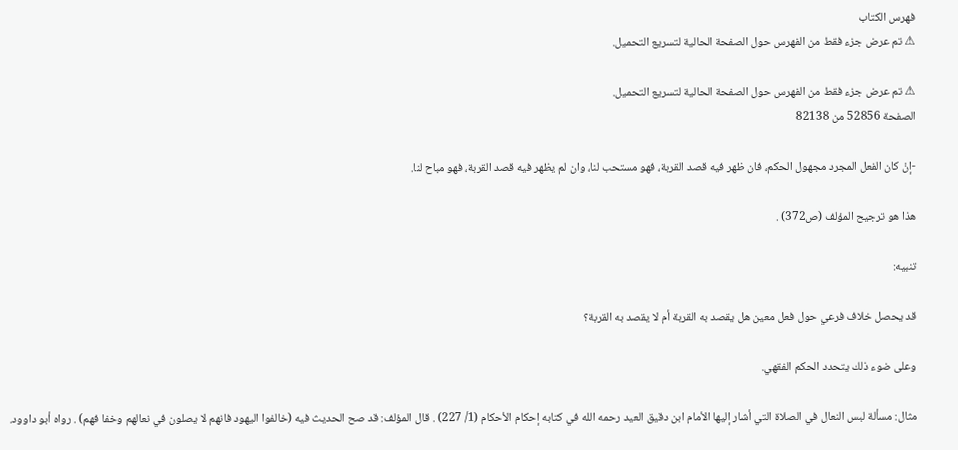فهرس الكتاب
⚠ تم عرض جزء فقط من الفهرس حول الصفحة الحالية لتسريع التحميل.

⚠ تم عرض جزء فقط من الفهرس حول الصفحة الحالية لتسريع التحميل.
الصفحة 52856 من 82138

-إنْ كان الفعل المجرد مجهول الحكم، فان ظهر فيه قصد القربة، فهو مستحب لنا، وان لم يظهر فيه قصد القربة، فهو مباح لنا.

هذا هو ترجيح المؤلف (ص372) .

تنبيه:

قد يحصل خلاف فرعي حول فعل معين هل يقصد به القربة أم لا يقصد به القربة؟

وعلى ضوء ذلك يتحدد الحكم الفقهي.

مثال: مسألة لبس النعال في الصلاة التي أشار إليها الأمام ابن دقيق العيد رحمه الله في كتابه إحكام الأحكام (1/ 227) . قال المؤلف: قد صح الحديث فيه (خالفوا اليهود فانهم لا يصلون في نعالهم وخفا فهم) . رواه أبو داوود.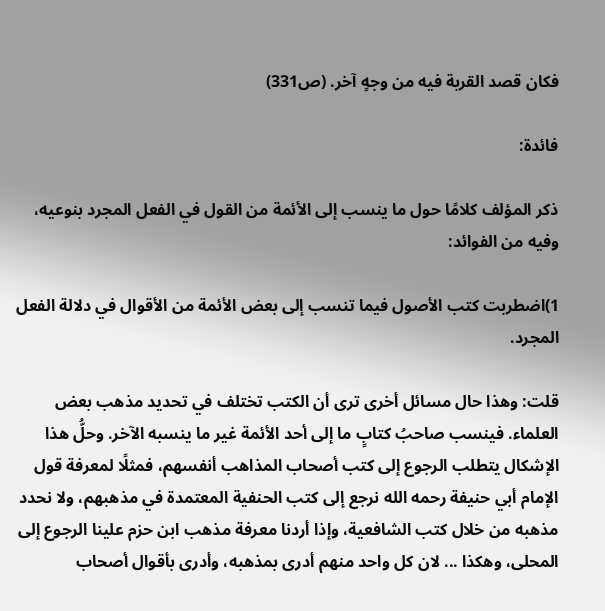فكان قصد القربة فيه من وجهٍ آخر. (ص331)

فائدة:

ذكر المؤلف كلامًا حول ما ينسب إلى الأئمة من القول في الفعل المجرد بنوعيه، وفيه من الفوائد:

1)اضطربت كتب الأصول فيما تنسب إلى بعض الأئمة من الأقوال في دلالة الفعل المجرد.

قلت: وهذا حال مسائل أخرى ترى أن الكتب تختلف في تحديد مذهب بعض العلماء. فينسب صاحبُ كتابٍ ما إلى أحد الأئمة غير ما ينسبه الآخر. وحلُّ هذا الإشكال يتطلب الرجوع إلى كتب أصحاب المذاهب أنفسهم، فمثلًا لمعرفة قول الإمام أبي حنيفة رحمه الله نرجع إلى كتب الحنفية المعتمدة في مذهبهم، ولا نحدد مذهبه من خلال كتب الشافعية، وإذا أردنا معرفة مذهب ابن حزم علينا الرجوع إلى المحلى، وهكذا ... لان كل واحد منهم أدرى بمذهبه، وأدرى بأقوال أصحاب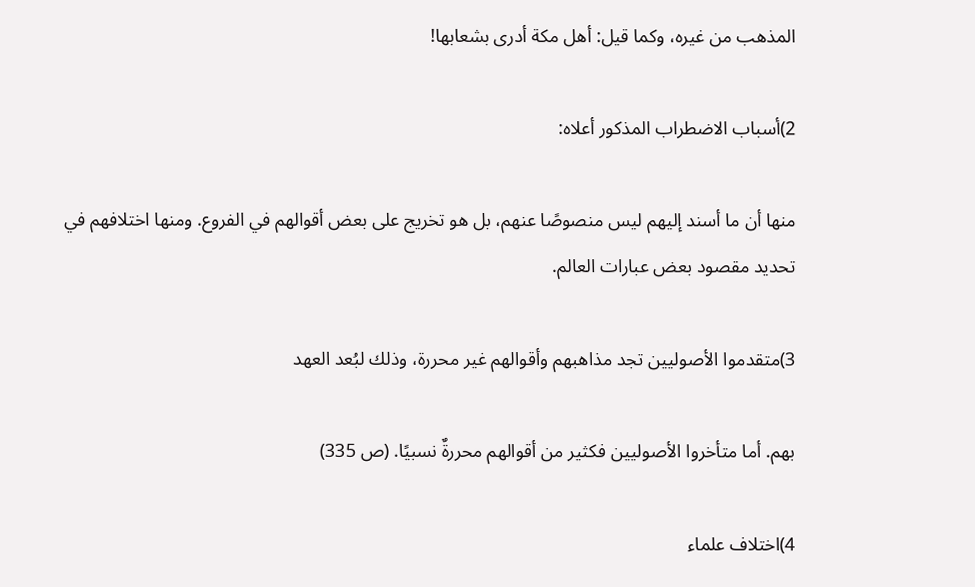المذهب من غيره، وكما قيل: أهل مكة أدرى بشعابها!

2)أسباب الاضطراب المذكور أعلاه:

منها أن ما أسند إليهم ليس منصوصًا عنهم، بل هو تخريج على بعض أقوالهم في الفروع. ومنها اختلافهم في تحديد مقصود بعض عبارات العالم.

3)متقدموا الأصوليين تجد مذاهبهم وأقوالهم غير محررة، وذلك لبُعد العهد

بهم. أما متأخروا الأصوليين فكثير من أقوالهم محررةٌ نسبيًا. (ص 335)

4)اختلاف علماء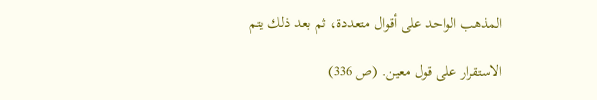المذهب الواحد على أقوال متعددة، ثم بعد ذلك يتم

الاستقرار على قول معين. (ص 336)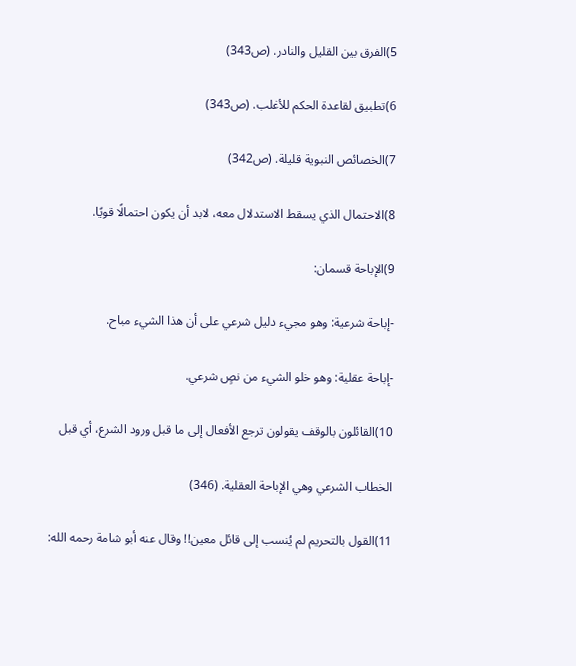5)الفرق بين القليل والنادر. (ص343)

6)تطبيق لقاعدة الحكم للأغلب. (ص343)

7)الخصائص النبوية قليلة. (ص342)

8)الاحتمال الذي يسقط الاستدلال معه، لابد أن يكون احتمالًا قويًا.

9)الإباحة قسمان:

-إباحة شرعية: وهو مجيء دليل شرعي على أن هذا الشيء مباح.

-إباحة عقلية: وهو خلو الشيء من نصٍ شرعي.

10)القائلون بالوقف يقولون ترجع الأفعال إلى ما قبل ورود الشرع، أي قبل

الخطاب الشرعي وهي الإباحة العقلية. (346)

11)القول بالتحريم لم يُنسب إلى قائل معين!! وقال عنه أبو شامة رحمه الله: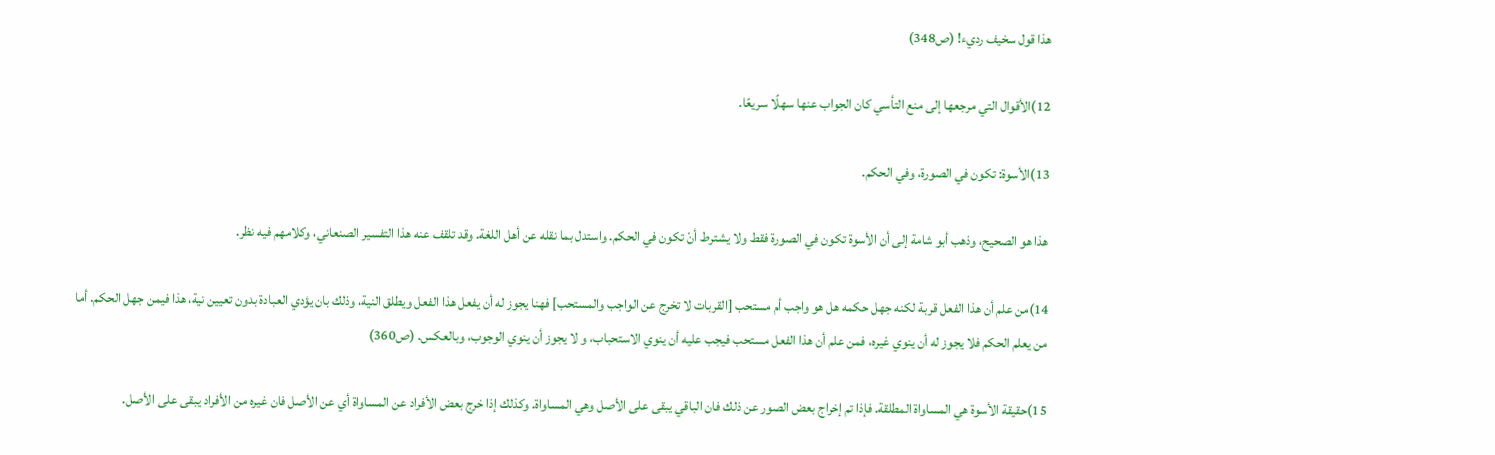هذا قول سخيف رديء! (ص348)

12)الأقوال التي مرجعها إلى منع التأسي كان الجواب عنها سهلًا سريعًا.

13)الأسوة: تكون في الصورة، وفي الحكم.

هذا هو الصحيح، وذهب أبو شامة إلى أن الأسوة تكون في الصورة فقط ولا يشترط أنْ تكون في الحكم. واستدل بما نقله عن أهل اللغة. وقد تلقف عنه هذا التفسير الصنعاني، وكلامهم فيه نظر.

14)من علم أن هذا الفعل قربة لكنه جهل حكمه هل هو واجب أم مستحب [القربات لا تخرج عن الواجب والمستحب] فهنا يجوز له أن يفعل هذا الفعل ويطلق النية، وذلك بان يؤدي العبادة بدون تعيين نية، هذا فيمن جهل الحكم. أما من يعلم الحكم فلا يجوز له أن ينوي غيره، فمن علم أن هذا الفعل مستحب فيجب عليه أن ينوي الاستحباب، و لا يجوز أن ينوي الوجوب، وبالعكس. (ص360)

15)حقيقة الأسوة هي المساواة المطلقة. فإذا تم إخراج بعض الصور عن ذلك فان الباقي يبقى على الأصل وهي المساواة. وكذلك إذا خرج بعض الأفراد عن المساواة أي عن الأصل فان غيره من الأفراد يبقى على الأصل.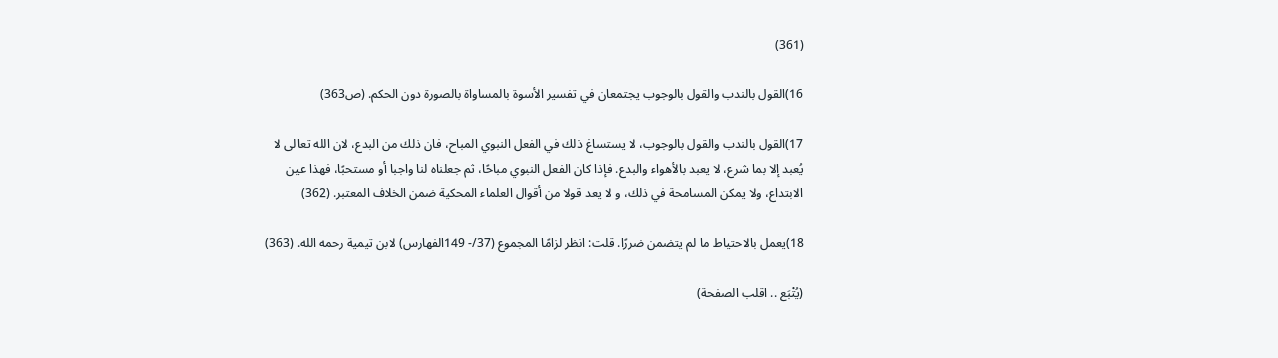(361)

16)القول بالندب والقول بالوجوب يجتمعان في تفسير الأسوة بالمساواة بالصورة دون الحكم. (ص363)

17)القول بالندب والقول بالوجوب، لا يستساغ ذلك في الفعل النبوي المباح، فان ذلك من البدع، لان الله تعالى لا يُعبد إلا بما شرع، لا يعبد بالأهواء والبدع. فإذا كان الفعل النبوي مباحًا، ثم جعلناه لنا واجبا أو مستحبًا، فهذا عين الابتداع، ولا يمكن المسامحة في ذلك، و لا يعد قولا من أقوال العلماء المحكية ضمن الخلاف المعتبر. (362)

18)يعمل بالاحتياط ما لم يتضمن ضررًا. قلت: انظر لزامًا المجموع (37/- 149الفهارس) لابن تيمية رحمه الله. (363)

(يُتْبَع .. اقلب الصفحة)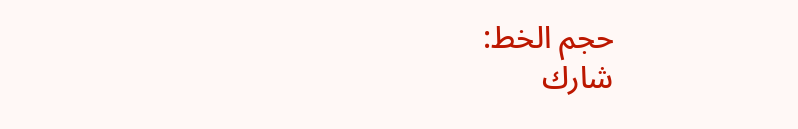حجم الخط:
شارك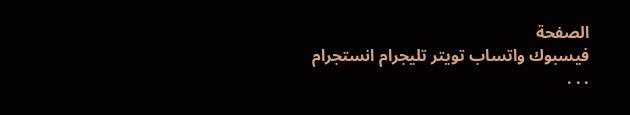الصفحة
فيسبوك واتساب تويتر تليجرام انستجرام
. . .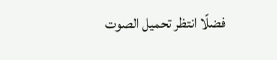فضلًا انتظر تحميل الصوت